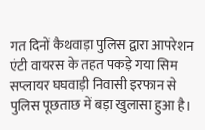गत दिनों कैथवाड़ा पुलिस द्वारा आपरेशन एंटी वायरस के तहत पकड़े गया सिम सप्लायर घघवाड़ी निवासी इरफान से पुलिस पूछताछ में बड़ा खुलासा हुआ है।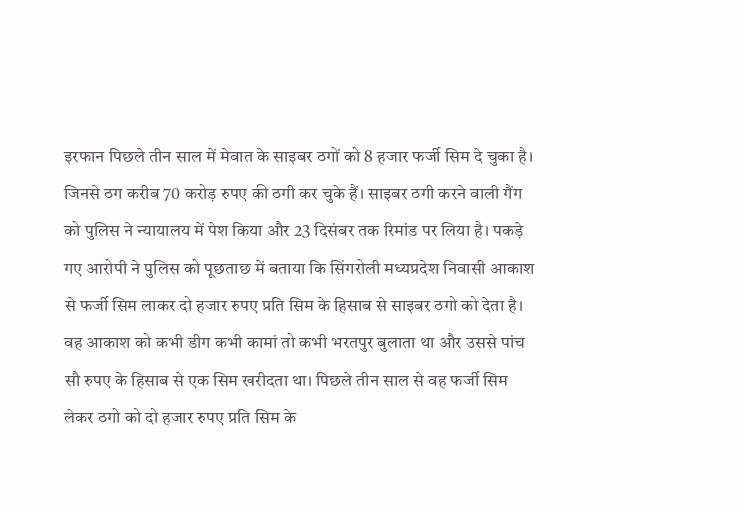इरफान पिछले तीन साल में मेवात के साइबर ठगों को 8 हजार फर्जी सिम दे चुका है। जिनसे ठग करीब 70 करोड़ रुपए की ठगी कर चुके हैं। साइबर ठगी करने वाली गैंग को पुलिस ने न्यायालय में पेश किया और 23 दिसंबर तक रिमांड पर लिया है। पकड़े गए आरोपी ने पुलिस को पूछताछ में बताया कि सिंगरोली मध्यप्रदेश निवासी आकाश से फर्जी सिम लाकर दो हजार रुपए प्रति सिम के हिसाब से साइबर ठगो को देता है। वह आकाश को कभी डीग कभी कामां तो कभी भरतपुर बुलाता था और उससे पांच सौ रुपए के हिसाब से एक सिम खरीदता था। पिछले तीन साल से वह फर्जी सिम लेकर ठगो को दो हजार रुपए प्रति सिम के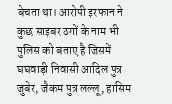बेचता था। आरोपी इरफान ने कुछ साइबर ठगों के नाम भी पुलिस को बताए है जिसमें घघवाड़ी निवासी आदिल पुत्र जुबेर, जैकम पुत्र लल्लू, हासिम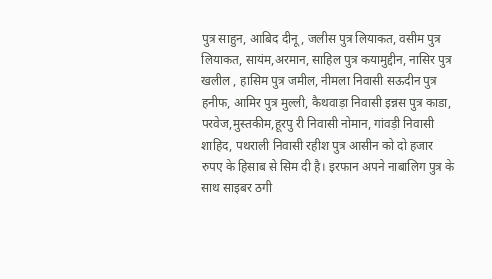पुत्र साहुन, आबिद दीनू, जलीस पुत्र लियाकत, वसीम पुत्र लियाकत, सायंम,अरमान, साहिल पुत्र कयामुद्दीन, नासिर पुत्र खलील , हासिम पुत्र जमील, नीमला निवासी सऊदीन पुत्र हनीफ, आमिर पुत्र मुल्ली, कैथवाड़ा निवासी इन्नस पुत्र काडा, परवेज,मुस्तकीम,हूरपु री निवासी नोमान, गांवड़ी निवासी शाहिद, पथराली निवासी रहीश पुत्र आसीन को दो हजार रुपए के हिसाब से सिम दी है। इरफान अपने नाबालिग पुत्र के साथ साइबर ठगी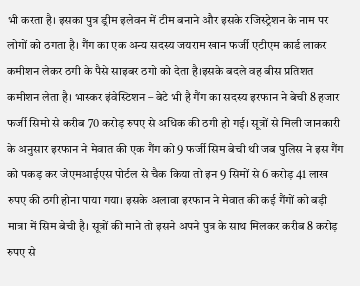भी करता है। इसका पुत्र ड्रीम इलेवन में टीम बनाने और इसके रजिस्ट्रेशन के नाम पर लोगों को ठगता है। गैंग का एक अन्य सदस्य जयराम खान फर्जी एटीएम कार्ड लाकर कमीशन लेकर ठगी के पैसे साइबर ठगो को देता है।इसके बदले वह बीस प्रतिशत कमीशन लेता है। भास्कर इंवेस्टिशन – बेटे भी है गैंग का सदस्य इरफान ने बेची 8 हजार फर्जी सिमो से करीब 70 करोड़ रुपए से अधिक की ठगी हो गई। सूत्रों से मिली जानकारी के अनुसार इरफान ने मेवात की एक गैंग को 9 फर्जी सिम बेची थी जब पुलिस ने इस गैंग को पकड़ कर जेएमआईएस पोर्टल से चैक किया तो इन 9 सिमों से 6 करोड़ 41 लाख रुपए की ठगी होना पाया गया। इसके अलावा इरफान ने मेवात की कई गैंगों को बड़ी मात्रा में सिम बेची है। सूत्रों की माने तो इसने अपने पुत्र के साथ मिलकर करीब 8 करोड़ रुपए से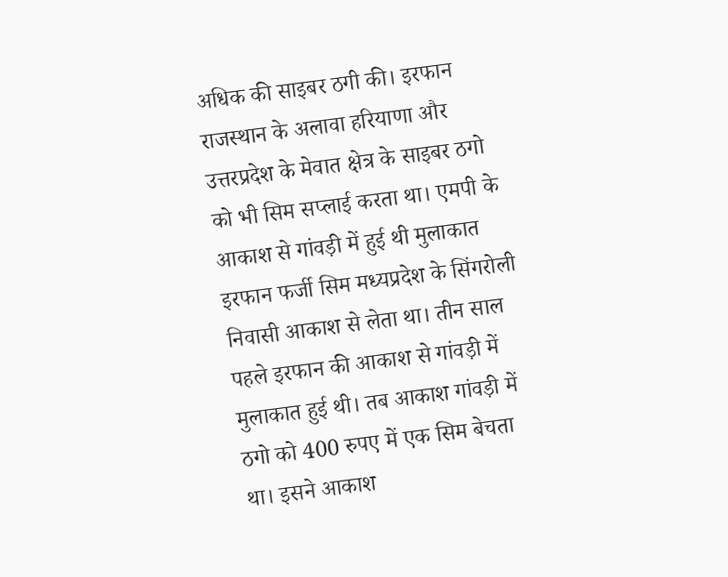अधिक की साइबर ठगी की। इरफान राजस्थान के अलावा हरियाणा और उत्तरप्रदेश के मेवात क्षेत्र के साइबर ठगो को भी सिम सप्लाई करता था। एमपी के आकाश से गांवड़ी में हुई थी मुलाकात इरफान फर्जी सिम मध्यप्रदेश के सिंगरोली निवासी आकाश से लेता था। तीन साल पहले इरफान की आकाश से गांवड़ी में मुलाकात हुई थी। तब आकाश गांवड़ी में ठगो को 400 रुपए में एक सिम बेचता था। इसने आकाश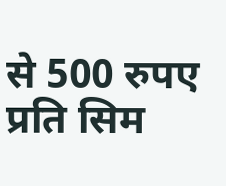से 500 रुपए प्रति सिम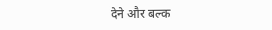देने और बल्क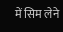में सिम लेने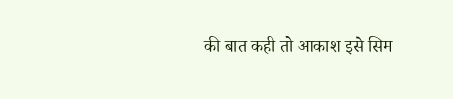की बात कही तो आकाश इसे सिम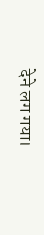देने लग गया।